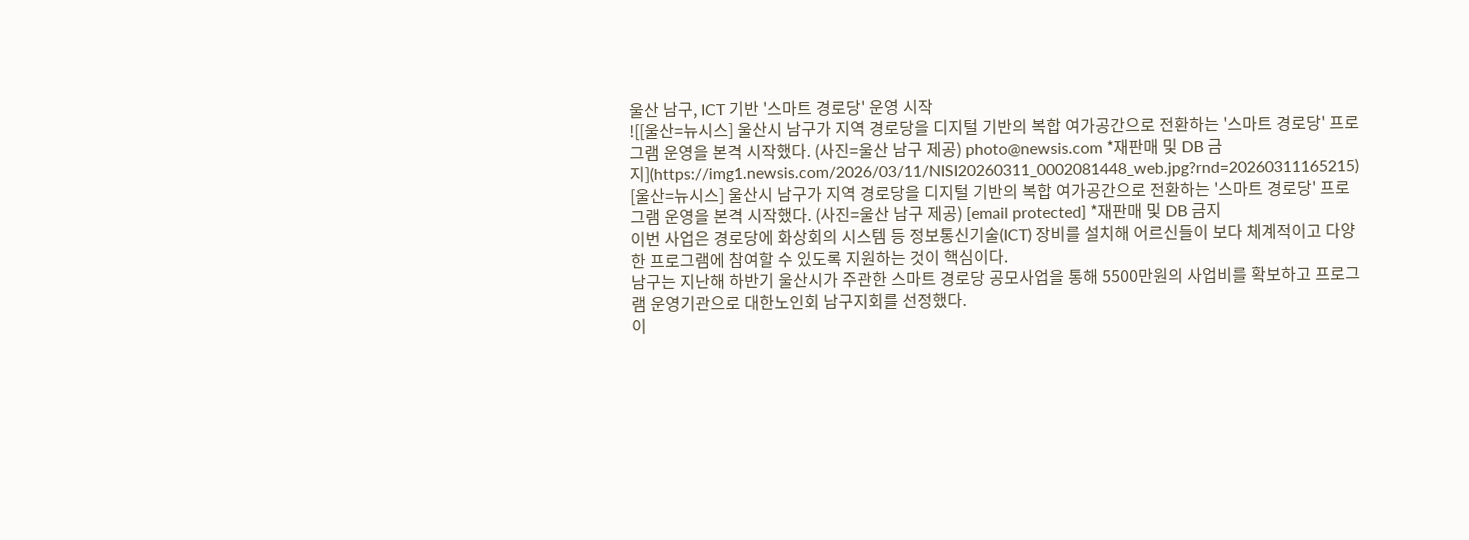울산 남구, ICT 기반 '스마트 경로당' 운영 시작
![[울산=뉴시스] 울산시 남구가 지역 경로당을 디지털 기반의 복합 여가공간으로 전환하는 '스마트 경로당' 프로그램 운영을 본격 시작했다. (사진=울산 남구 제공) photo@newsis.com *재판매 및 DB 금지](https://img1.newsis.com/2026/03/11/NISI20260311_0002081448_web.jpg?rnd=20260311165215)
[울산=뉴시스] 울산시 남구가 지역 경로당을 디지털 기반의 복합 여가공간으로 전환하는 '스마트 경로당' 프로그램 운영을 본격 시작했다. (사진=울산 남구 제공) [email protected] *재판매 및 DB 금지
이번 사업은 경로당에 화상회의 시스템 등 정보통신기술(ICT) 장비를 설치해 어르신들이 보다 체계적이고 다양한 프로그램에 참여할 수 있도록 지원하는 것이 핵심이다.
남구는 지난해 하반기 울산시가 주관한 스마트 경로당 공모사업을 통해 5500만원의 사업비를 확보하고 프로그램 운영기관으로 대한노인회 남구지회를 선정했다.
이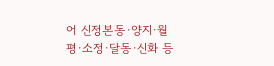어 신정본동·양지·월평·소정·달동·신화 등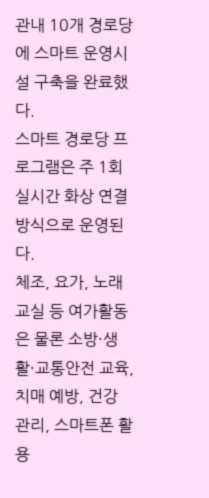관내 10개 경로당에 스마트 운영시설 구축을 완료했다.
스마트 경로당 프로그램은 주 1회 실시간 화상 연결 방식으로 운영된다.
체조, 요가, 노래교실 등 여가활동은 물론 소방·생활·교통안전 교육, 치매 예방, 건강 관리, 스마트폰 활용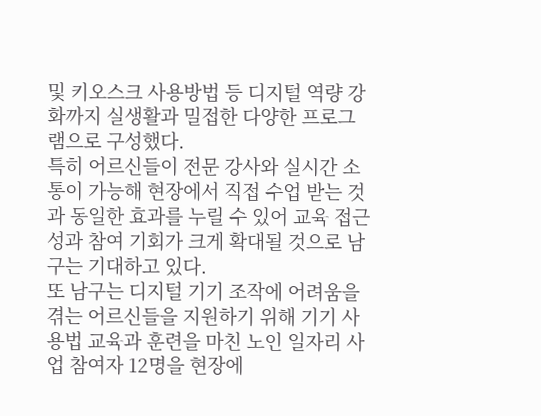및 키오스크 사용방법 등 디지털 역량 강화까지 실생활과 밀접한 다양한 프로그램으로 구성했다.
특히 어르신들이 전문 강사와 실시간 소통이 가능해 현장에서 직접 수업 받는 것과 동일한 효과를 누릴 수 있어 교육 접근성과 참여 기회가 크게 확대될 것으로 남구는 기대하고 있다.
또 남구는 디지털 기기 조작에 어려움을 겪는 어르신들을 지원하기 위해 기기 사용법 교육과 훈련을 마친 노인 일자리 사업 참여자 12명을 현장에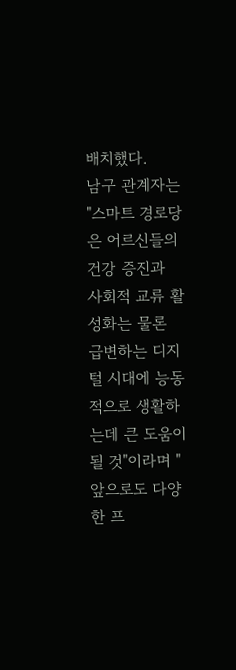배치했다.
남구 관계자는 "스마트 경로당은 어르신들의 건강 증진과 사회적 교류 활성화는 물론 급변하는 디지털 시대에 능동적으로 생활하는데 큰 도움이 될 것"이라며 "앞으로도 다양한 프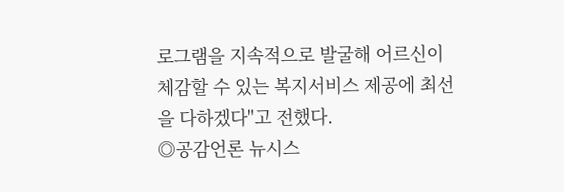로그램을 지속적으로 발굴해 어르신이 체감할 수 있는 복지서비스 제공에 최선을 다하겠다"고 전했다.
◎공감언론 뉴시스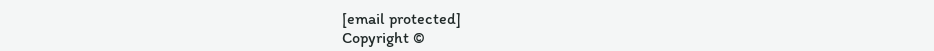[email protected]
Copyright ©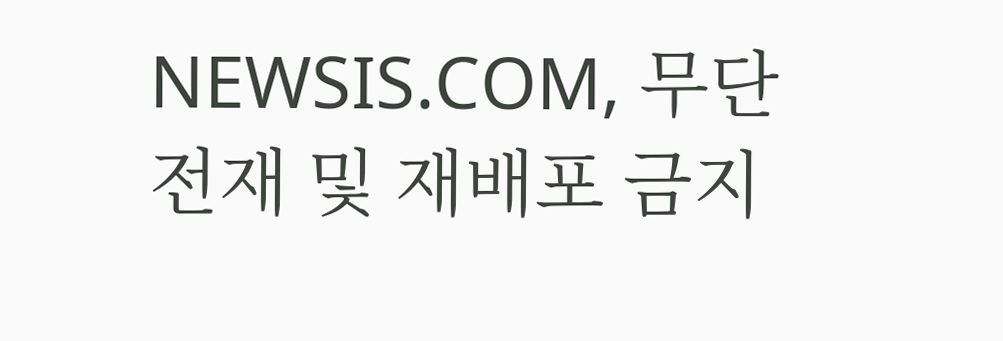NEWSIS.COM, 무단 전재 및 재배포 금지